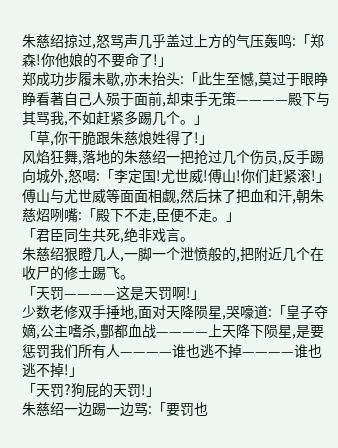朱慈绍掠过,怒骂声几乎盖过上方的气压轰鸣:「郑森!你他娘的不要命了!」
郑成功步履未歇,亦未抬头:「此生至憾,莫过于眼睁睁看著自己人殒于面前,却束手无策————殿下与其骂我,不如赶紧多踢几个。」
「草,你干脆跟朱慈烺姓得了!」
风焰狂舞,落地的朱慈绍一把抢过几个伤员,反手踢向城外,怒喝:「李定国!尤世威!傅山!你们赶紧滚!」
傅山与尤世威等面面相觑,然后抹了把血和汗,朝朱慈炤咧嘴:「殿下不走,臣便不走。」
「君臣同生共死,绝非戏言。
朱慈绍狠瞪几人,一脚一个泄愤般的,把附近几个在收尸的修士踢飞。
「天罚————这是天罚啊!」
少数老修双手捶地,面对天降陨星,哭嚎道:「皇子夺嫡,公主嗜杀,酆都血战————上天降下陨星,是要惩罚我们所有人————谁也逃不掉————谁也逃不掉!」
「天罚?狗屁的天罚!」
朱慈绍一边踢一边骂:「要罚也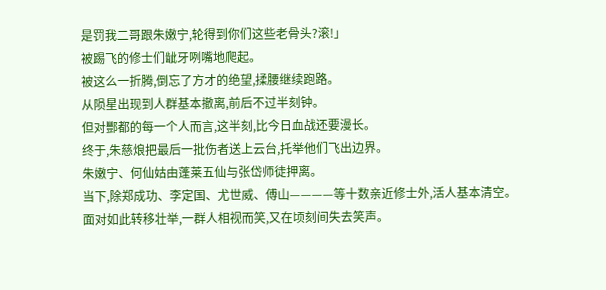是罚我二哥跟朱嫩宁,轮得到你们这些老骨头?滚!」
被踢飞的修士们龇牙咧嘴地爬起。
被这么一折腾,倒忘了方才的绝望,揉腰继续跑路。
从陨星出现到人群基本撤离,前后不过半刻钟。
但对酆都的每一个人而言,这半刻,比今日血战还要漫长。
终于,朱慈烺把最后一批伤者送上云台,托举他们飞出边界。
朱嫩宁、何仙姑由蓬莱五仙与张岱师徒押离。
当下,除郑成功、李定国、尤世威、傅山————等十数亲近修士外,活人基本清空。
面对如此转移壮举,一群人相视而笑,又在顷刻间失去笑声。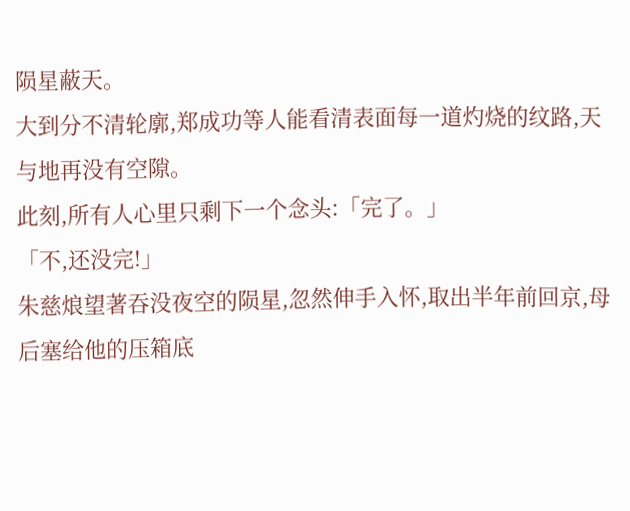陨星蔽天。
大到分不清轮廓,郑成功等人能看清表面每一道灼烧的纹路,天与地再没有空隙。
此刻,所有人心里只剩下一个念头:「完了。」
「不,还没完!」
朱慈烺望著吞没夜空的陨星,忽然伸手入怀,取出半年前回京,母后塞给他的压箱底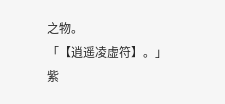之物。
「【逍遥凌虚符】。」
紫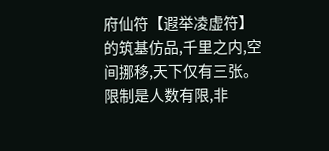府仙符【遐举凌虚符】的筑基仿品,千里之内,空间挪移,天下仅有三张。
限制是人数有限,非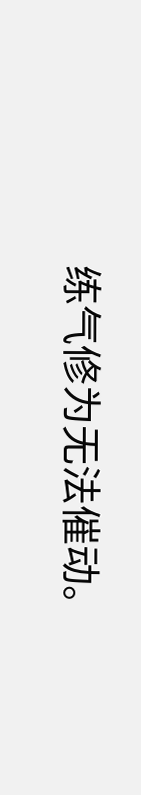练气修为无法催动。